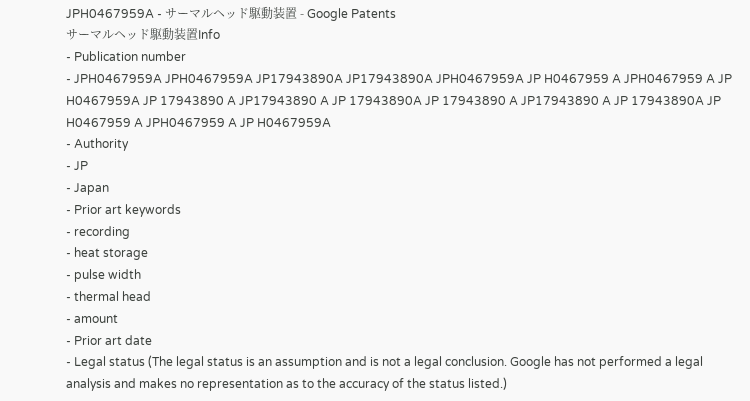JPH0467959A - サーマルヘッド駆動装置 - Google Patents
サーマルヘッド駆動装置Info
- Publication number
- JPH0467959A JPH0467959A JP17943890A JP17943890A JPH0467959A JP H0467959 A JPH0467959 A JP H0467959A JP 17943890 A JP17943890 A JP 17943890A JP 17943890 A JP17943890 A JP 17943890A JP H0467959 A JPH0467959 A JP H0467959A
- Authority
- JP
- Japan
- Prior art keywords
- recording
- heat storage
- pulse width
- thermal head
- amount
- Prior art date
- Legal status (The legal status is an assumption and is not a legal conclusion. Google has not performed a legal analysis and makes no representation as to the accuracy of the status listed.)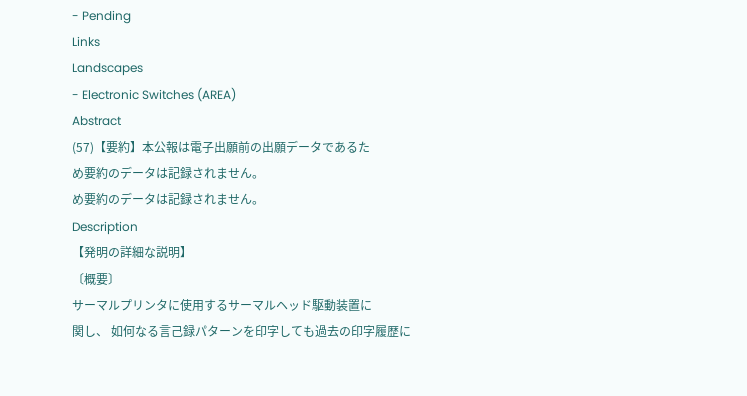- Pending
Links
Landscapes
- Electronic Switches (AREA)
Abstract
(57)【要約】本公報は電子出願前の出願データであるた
め要約のデータは記録されません。
め要約のデータは記録されません。
Description
【発明の詳細な説明】
〔概要〕
サーマルプリンタに使用するサーマルヘッド駆動装置に
関し、 如何なる言己録パターンを印字しても過去の印字履歴に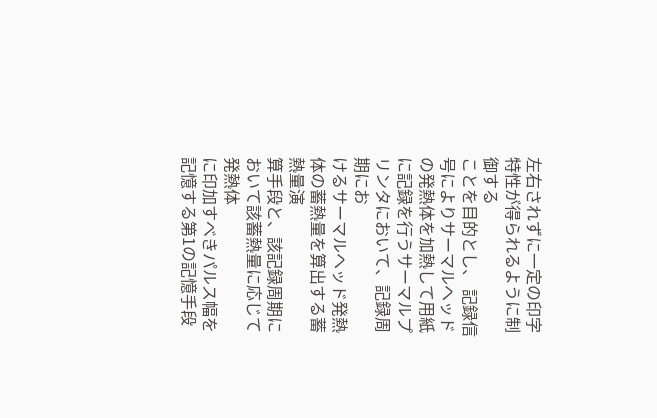左右されずに一定の印字特性が得られるように制御する
ことを目的とし、 記録信号によりサーマルヘッドの発熱体を加熱して用紙
に記録を行うサーマルプリンタにおいて、記録周期にお
けるサーマルヘッド発熱体の蓄熱量を算出する蓄熱量演
算手段と、該記録周期において該蓄熱量に応じて発熱体
に印加すべきパルス幅を記憶する第1の記憶手段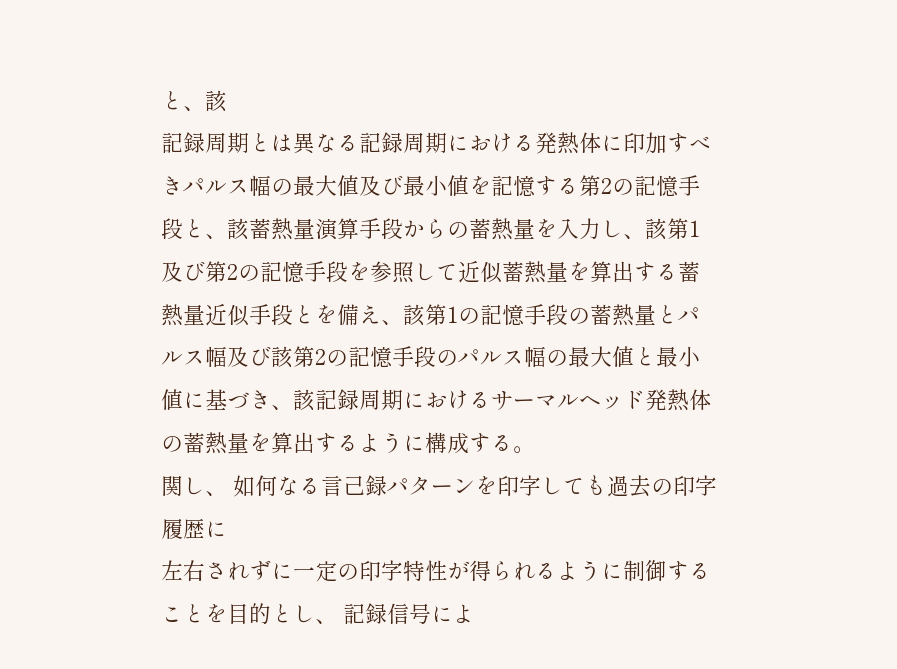と、該
記録周期とは異なる記録周期における発熱体に印加すべ
きパルス幅の最大値及び最小値を記憶する第2の記憶手
段と、該蓄熱量演算手段からの蓄熱量を入力し、該第1
及び第2の記憶手段を参照して近似蓄熱量を算出する蓄
熱量近似手段とを備え、該第1の記憶手段の蓄熱量とパ
ルス幅及び該第2の記憶手段のパルス幅の最大値と最小
値に基づき、該記録周期におけるサーマルヘッド発熱体
の蓄熱量を算出するように構成する。
関し、 如何なる言己録パターンを印字しても過去の印字履歴に
左右されずに一定の印字特性が得られるように制御する
ことを目的とし、 記録信号によ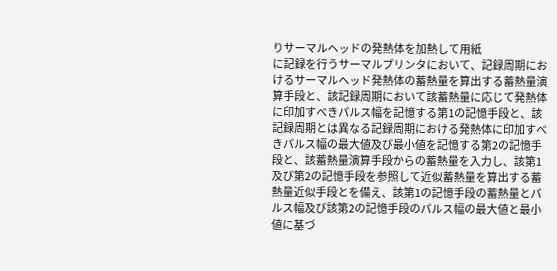りサーマルヘッドの発熱体を加熱して用紙
に記録を行うサーマルプリンタにおいて、記録周期にお
けるサーマルヘッド発熱体の蓄熱量を算出する蓄熱量演
算手段と、該記録周期において該蓄熱量に応じて発熱体
に印加すべきパルス幅を記憶する第1の記憶手段と、該
記録周期とは異なる記録周期における発熱体に印加すべ
きパルス幅の最大値及び最小値を記憶する第2の記憶手
段と、該蓄熱量演算手段からの蓄熱量を入力し、該第1
及び第2の記憶手段を参照して近似蓄熱量を算出する蓄
熱量近似手段とを備え、該第1の記憶手段の蓄熱量とパ
ルス幅及び該第2の記憶手段のパルス幅の最大値と最小
値に基づ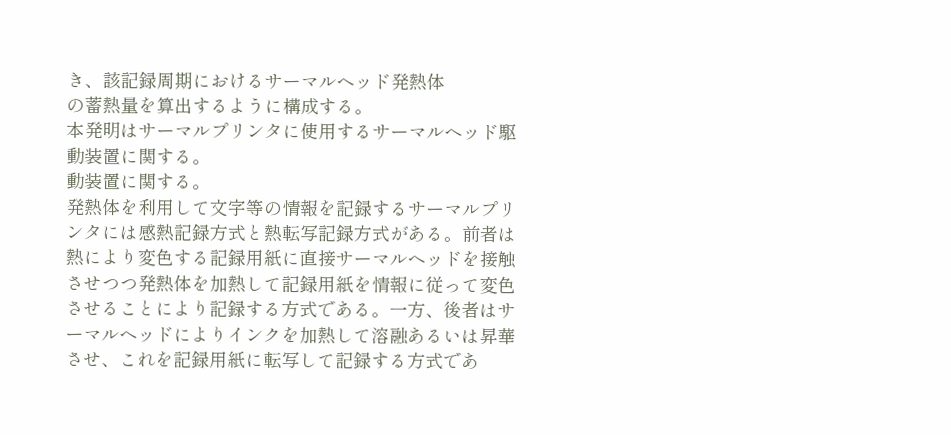き、該記録周期におけるサーマルヘッド発熱体
の蓄熱量を算出するように構成する。
本発明はサーマルプリンタに使用するサーマルヘッド駆
動装置に関する。
動装置に関する。
発熱体を利用して文字等の情報を記録するサーマルプリ
ンタには感熱記録方式と熱転写記録方式がある。前者は
熱により変色する記録用紙に直接サーマルヘッドを接触
させつつ発熱体を加熱して記録用紙を情報に従って変色
させることにより記録する方式である。一方、後者はサ
ーマルヘッドによりインクを加熱して溶融あるいは昇華
させ、これを記録用紙に転写して記録する方式であ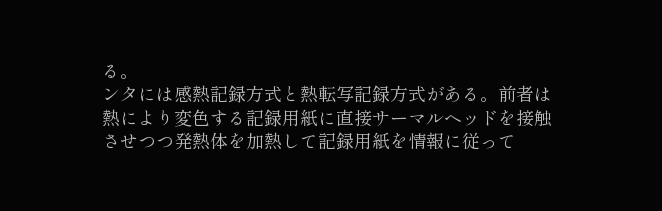る。
ンタには感熱記録方式と熱転写記録方式がある。前者は
熱により変色する記録用紙に直接サーマルヘッドを接触
させつつ発熱体を加熱して記録用紙を情報に従って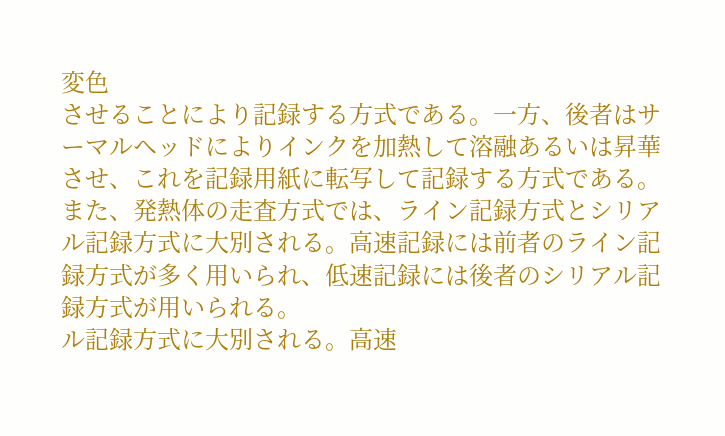変色
させることにより記録する方式である。一方、後者はサ
ーマルヘッドによりインクを加熱して溶融あるいは昇華
させ、これを記録用紙に転写して記録する方式である。
また、発熱体の走査方式では、ライン記録方式とシリア
ル記録方式に大別される。高速記録には前者のライン記
録方式が多く用いられ、低速記録には後者のシリアル記
録方式が用いられる。
ル記録方式に大別される。高速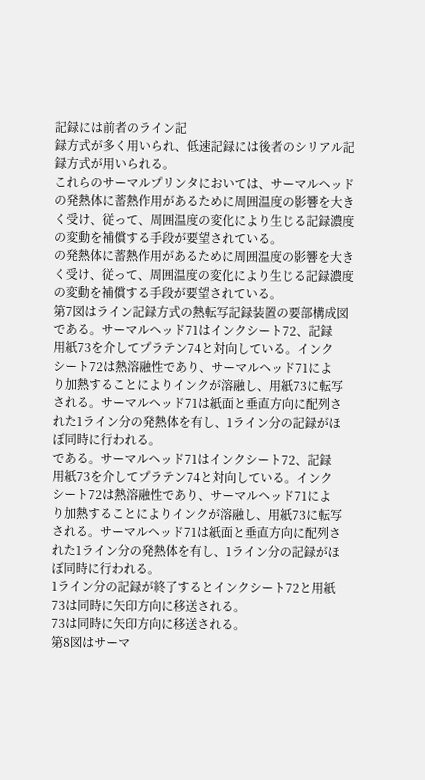記録には前者のライン記
録方式が多く用いられ、低速記録には後者のシリアル記
録方式が用いられる。
これらのサーマルプリンタにおいては、サーマルヘッド
の発熱体に蓄熱作用があるために周囲温度の影響を大き
く受け、従って、周囲温度の変化により生じる記録濃度
の変動を補償する手段が要望されている。
の発熱体に蓄熱作用があるために周囲温度の影響を大き
く受け、従って、周囲温度の変化により生じる記録濃度
の変動を補償する手段が要望されている。
第7図はライン記録方式の熱転写記録装置の要部構成図
である。サーマルヘッド71はインクシート72、記録
用紙73を介してプラテン74と対向している。インク
シート72は熱溶融性であり、サーマルヘッド71によ
り加熱することによりインクが溶融し、用紙73に転写
される。サーマルヘッド71は紙面と垂直方向に配列さ
れた1ライン分の発熱体を有し、1ライン分の記録がほ
ぼ同時に行われる。
である。サーマルヘッド71はインクシート72、記録
用紙73を介してプラテン74と対向している。インク
シート72は熱溶融性であり、サーマルヘッド71によ
り加熱することによりインクが溶融し、用紙73に転写
される。サーマルヘッド71は紙面と垂直方向に配列さ
れた1ライン分の発熱体を有し、1ライン分の記録がほ
ぼ同時に行われる。
1ライン分の記録が終了するとインクシート72と用紙
73は同時に矢印方向に移送される。
73は同時に矢印方向に移送される。
第8図はサーマ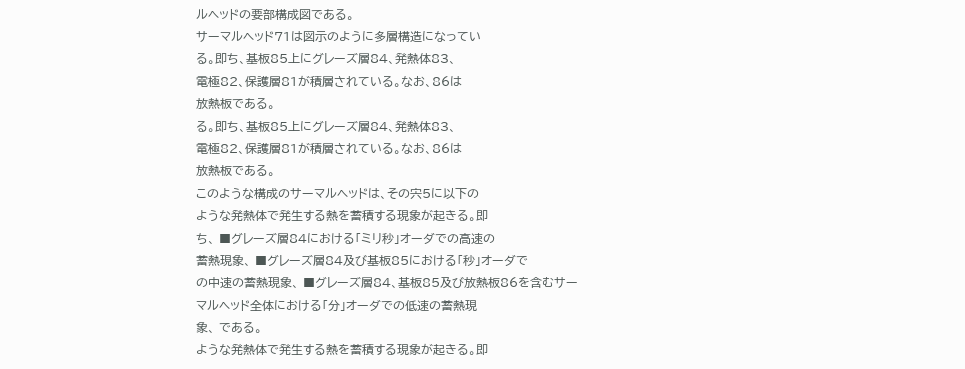ルヘッドの要部構成図である。
サーマルヘッド71は図示のように多層構造になってい
る。即ち、基板85上にグレーズ層84、発熱体83、
電極82、保護層81が積層されている。なお、86は
放熱板である。
る。即ち、基板85上にグレーズ層84、発熱体83、
電極82、保護層81が積層されている。なお、86は
放熱板である。
このような構成のサーマルヘッドは、その宍5に以下の
ような発熱体で発生する熱を蓄積する現象が起きる。即
ち、 ■グレーズ層84における「ミリ秒」オーダでの高速の
蓄熱現象、 ■グレーズ層84及び基板85における「秒」オーダで
の中速の蓄熱現象、 ■グレーズ層84、基板85及び放熱板86を含むサー
マルヘッド全体における「分」オーダでの低速の蓄熱現
象、 である。
ような発熱体で発生する熱を蓄積する現象が起きる。即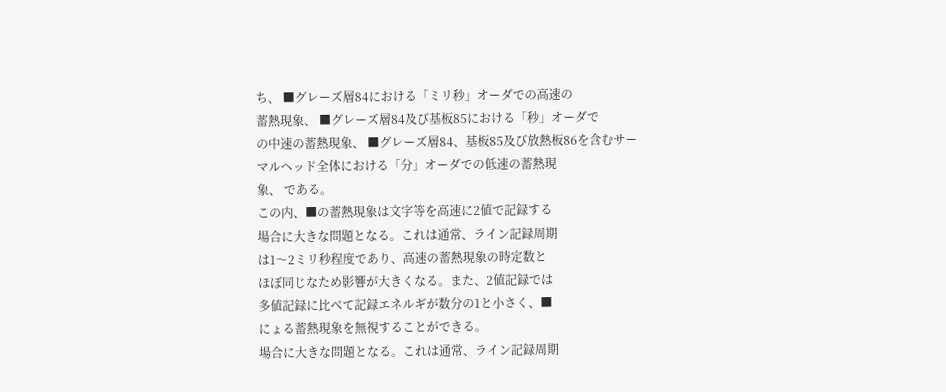ち、 ■グレーズ層84における「ミリ秒」オーダでの高速の
蓄熱現象、 ■グレーズ層84及び基板85における「秒」オーダで
の中速の蓄熱現象、 ■グレーズ層84、基板85及び放熱板86を含むサー
マルヘッド全体における「分」オーダでの低速の蓄熱現
象、 である。
この内、■の蓄熱現象は文字等を高速に2値で記録する
場合に大きな問題となる。これは通常、ライン記録周期
は1〜2ミリ秒程度であり、高速の蓄熱現象の時定数と
ほぼ同じなため影響が大きくなる。また、2値記録では
多値記録に比べて記録エネルギが数分の1と小さく、■
にょる蓄熱現象を無視することができる。
場合に大きな問題となる。これは通常、ライン記録周期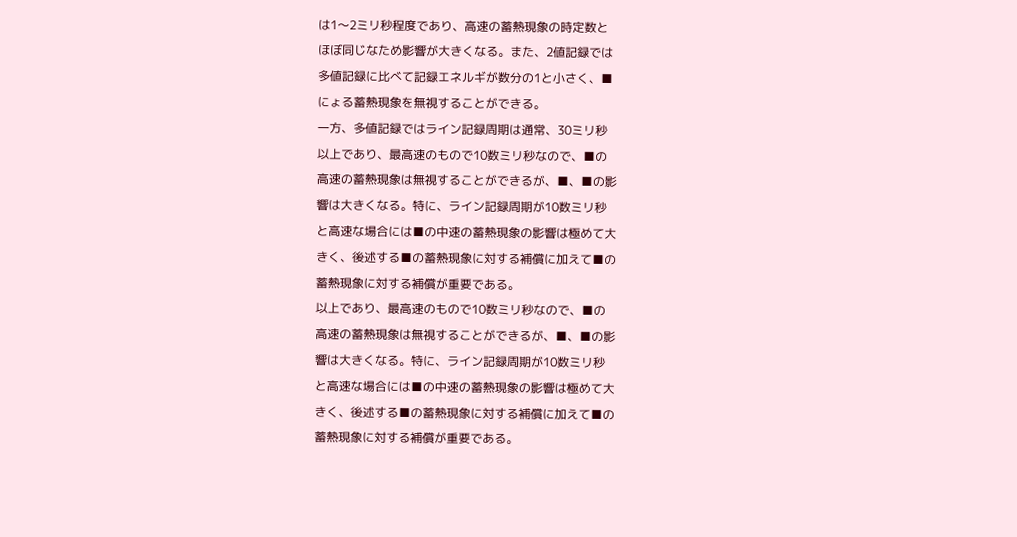は1〜2ミリ秒程度であり、高速の蓄熱現象の時定数と
ほぼ同じなため影響が大きくなる。また、2値記録では
多値記録に比べて記録エネルギが数分の1と小さく、■
にょる蓄熱現象を無視することができる。
一方、多値記録ではライン記録周期は通常、30ミリ秒
以上であり、最高速のもので10数ミリ秒なので、■の
高速の蓄熱現象は無視することができるが、■、■の影
響は大きくなる。特に、ライン記録周期が10数ミリ秒
と高速な場合には■の中速の蓄熱現象の影響は極めて大
きく、後述する■の蓄熱現象に対する補償に加えて■の
蓄熱現象に対する補償が重要である。
以上であり、最高速のもので10数ミリ秒なので、■の
高速の蓄熱現象は無視することができるが、■、■の影
響は大きくなる。特に、ライン記録周期が10数ミリ秒
と高速な場合には■の中速の蓄熱現象の影響は極めて大
きく、後述する■の蓄熱現象に対する補償に加えて■の
蓄熱現象に対する補償が重要である。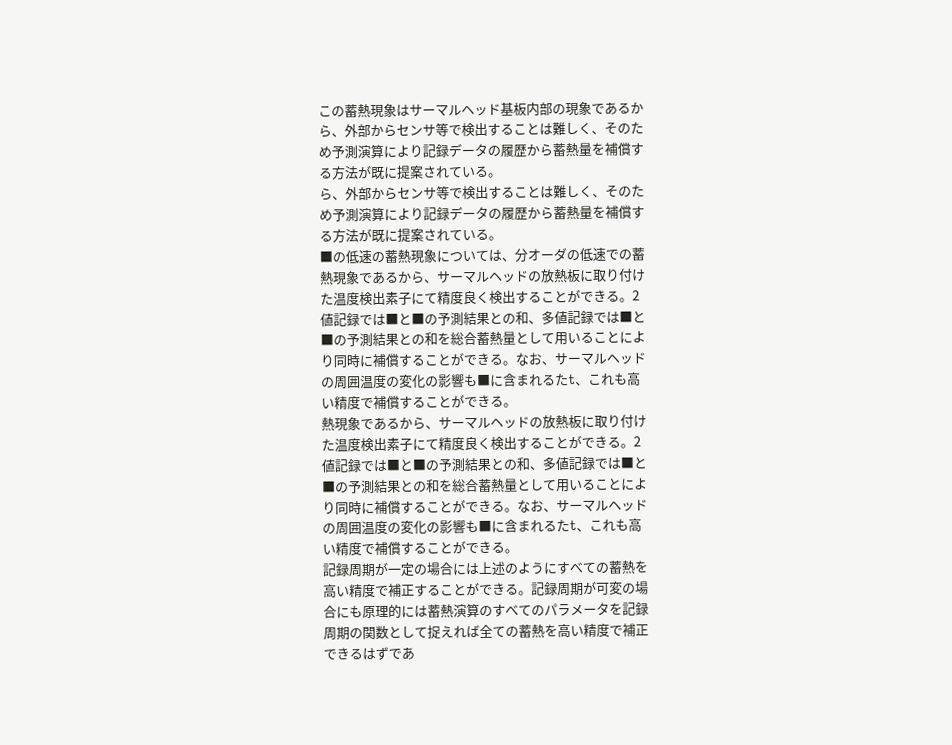この蓄熱現象はサーマルヘッド基板内部の現象であるか
ら、外部からセンサ等で検出することは難しく、そのた
め予測演算により記録データの履歴から蓄熱量を補償す
る方法が既に提案されている。
ら、外部からセンサ等で検出することは難しく、そのた
め予測演算により記録データの履歴から蓄熱量を補償す
る方法が既に提案されている。
■の低速の蓄熱現象については、分オーダの低速での蓄
熱現象であるから、サーマルヘッドの放熱板に取り付け
た温度検出素子にて精度良く検出することができる。2
値記録では■と■の予測結果との和、多値記録では■と
■の予測結果との和を総合蓄熱量として用いることによ
り同時に補償することができる。なお、サーマルヘッド
の周囲温度の変化の影響も■に含まれるたt、これも高
い精度で補償することができる。
熱現象であるから、サーマルヘッドの放熱板に取り付け
た温度検出素子にて精度良く検出することができる。2
値記録では■と■の予測結果との和、多値記録では■と
■の予測結果との和を総合蓄熱量として用いることによ
り同時に補償することができる。なお、サーマルヘッド
の周囲温度の変化の影響も■に含まれるたt、これも高
い精度で補償することができる。
記録周期が一定の場合には上述のようにすべての蓄熱を
高い精度で補正することができる。記録周期が可変の場
合にも原理的には蓄熱演算のすべてのパラメータを記録
周期の関数として捉えれば全ての蓄熱を高い精度で補正
できるはずであ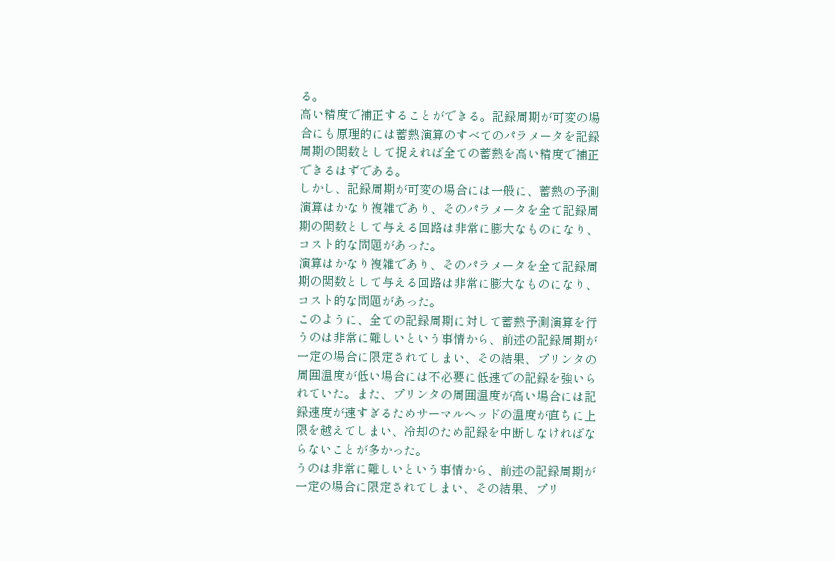る。
高い精度で補正することができる。記録周期が可変の場
合にも原理的には蓄熱演算のすべてのパラメータを記録
周期の関数として捉えれば全ての蓄熱を高い精度で補正
できるはずである。
しかし、記録周期が可変の場合には一般に、蓄熱の予測
演算はかなり複雑であり、そのパラメータを全て記録周
期の関数として与える回路は非常に膨大なものになり、
コスト的な問題があった。
演算はかなり複雑であり、そのパラメータを全て記録周
期の関数として与える回路は非常に膨大なものになり、
コスト的な問題があった。
このように、全ての記録周期に対して蓄熱予測演算を行
うのは非常に難しいという事情から、前述の記録周期が
一定の場合に限定されてしまい、その結果、プリンタの
周囲温度が低い場合には不必要に低速での記録を強いら
れていた。また、プリンタの周囲温度が高い場合には記
録速度が速すぎるためサーマルヘッドの温度が直ちに上
限を越えてしまい、冷却のため記録を中断しなければな
らないことが多かった。
うのは非常に難しいという事情から、前述の記録周期が
一定の場合に限定されてしまい、その結果、プリ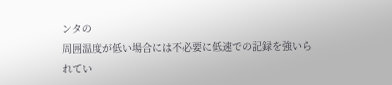ンタの
周囲温度が低い場合には不必要に低速での記録を強いら
れてい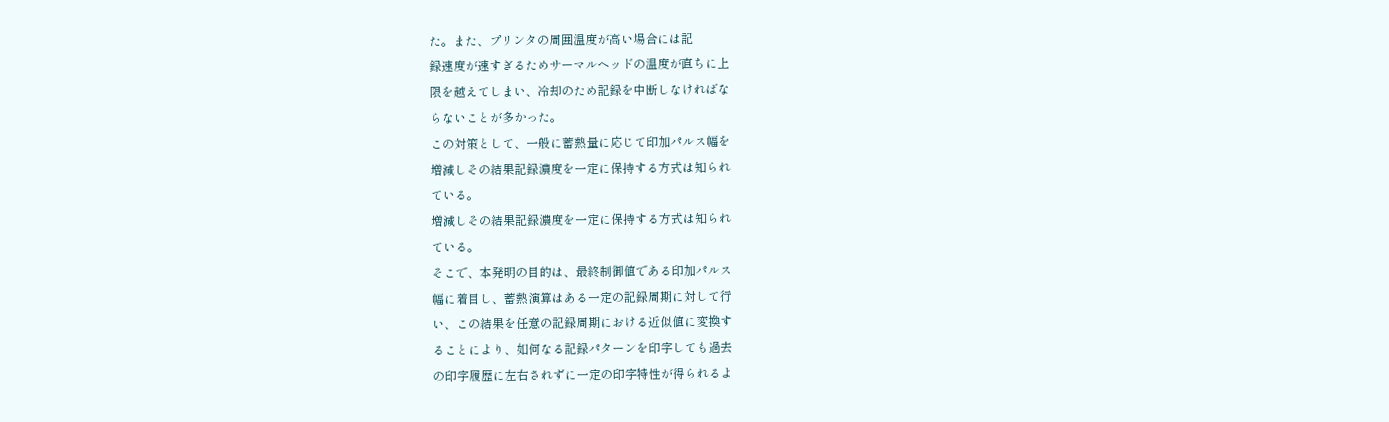た。また、プリンタの周囲温度が高い場合には記
録速度が速すぎるためサーマルヘッドの温度が直ちに上
限を越えてしまい、冷却のため記録を中断しなければな
らないことが多かった。
この対策として、一般に蓄熱量に応じて印加パルス幅を
増減しその結果記録濃度を一定に保持する方式は知られ
ている。
増減しその結果記録濃度を一定に保持する方式は知られ
ている。
そこで、本発明の目的は、最終制御値である印加パルス
幅に着目し、蓄熱演算はある一定の記録周期に対して行
い、この結果を任意の記録周期における近似値に変換す
ることにより、如何なる記録パターンを印字しても過去
の印字履歴に左右されずに一定の印字特性が得られるよ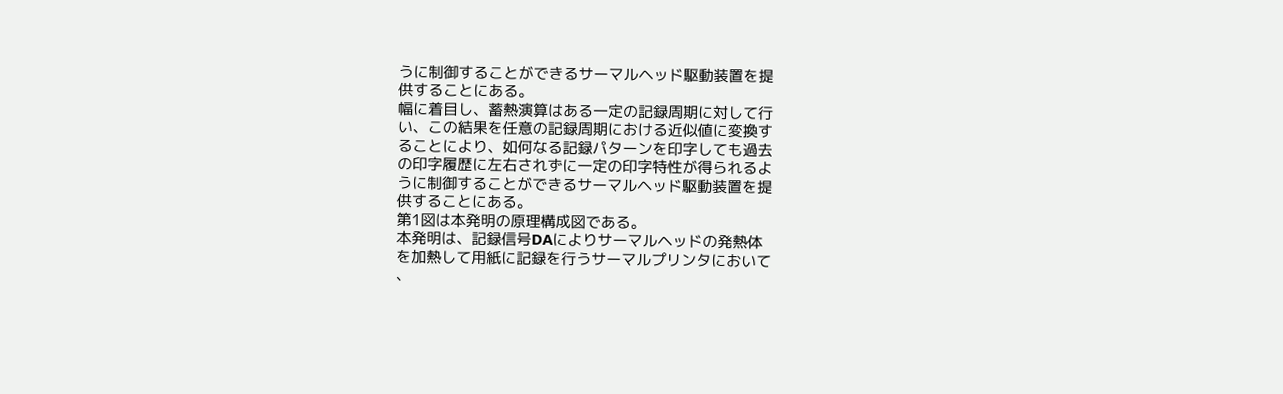うに制御することができるサーマルヘッド駆動装置を提
供することにある。
幅に着目し、蓄熱演算はある一定の記録周期に対して行
い、この結果を任意の記録周期における近似値に変換す
ることにより、如何なる記録パターンを印字しても過去
の印字履歴に左右されずに一定の印字特性が得られるよ
うに制御することができるサーマルヘッド駆動装置を提
供することにある。
第1図は本発明の原理構成図である。
本発明は、記録信号DAによりサーマルヘッドの発熱体
を加熱して用紙に記録を行うサーマルプリンタにおいて
、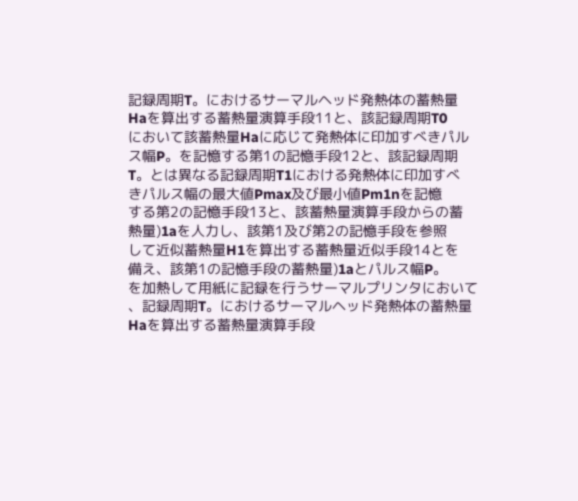記録周期T。におけるサーマルヘッド発熱体の蓄熱量
Haを算出する蓄熱量演算手段11と、該記録周期T0
において該蓄熱量Haに応じて発熱体に印加すべきパル
ス幅P。を記憶する第1の記憶手段12と、該記録周期
T。とは異なる記録周期T1における発熱体に印加すべ
きパルス幅の最大値Pmax及び最小値Pm1nを記憶
する第2の記憶手段13と、該蓄熱量演算手段からの蓄
熱量)1aを人力し、該第1及び第2の記憶手段を参照
して近似蓄熱量H1を算出する蓄熱量近似手段14とを
備え、該第1の記憶手段の蓄熱量)1aとパルス幅P。
を加熱して用紙に記録を行うサーマルプリンタにおいて
、記録周期T。におけるサーマルヘッド発熱体の蓄熱量
Haを算出する蓄熱量演算手段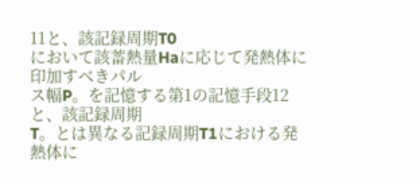11と、該記録周期T0
において該蓄熱量Haに応じて発熱体に印加すべきパル
ス幅P。を記憶する第1の記憶手段12と、該記録周期
T。とは異なる記録周期T1における発熱体に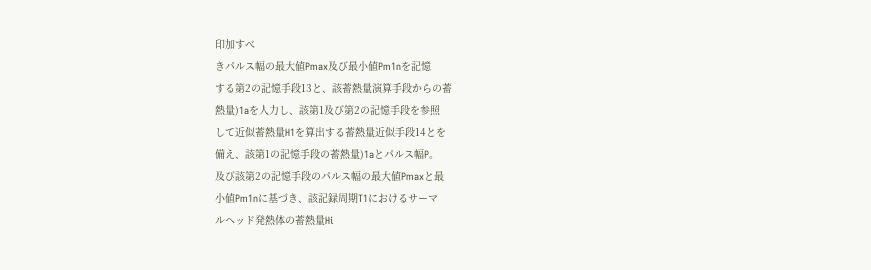印加すべ
きパルス幅の最大値Pmax及び最小値Pm1nを記憶
する第2の記憶手段13と、該蓄熱量演算手段からの蓄
熱量)1aを人力し、該第1及び第2の記憶手段を参照
して近似蓄熱量H1を算出する蓄熱量近似手段14とを
備え、該第1の記憶手段の蓄熱量)1aとパルス幅P。
及び該第2の記憶手段のパルス幅の最大値Pmaxと最
小値Pm1nに基づき、該記録周期T1におけるサーマ
ルヘッド発熱体の蓄熱量Hi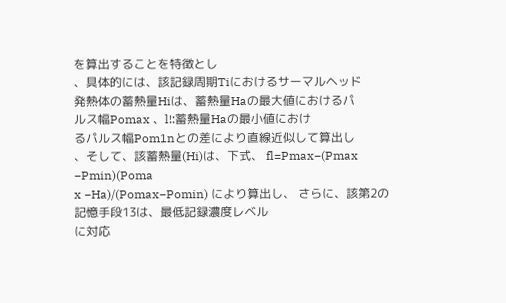を算出することを特徴とし
、具体的には、該記録周期Tiにおけるサーマルヘッド
発熱体の蓄熱量Hiは、蓄熱量Haの最大値におけるパ
ルス幅Pomax 、l!:蓄熱量Haの最小値におけ
るパルス幅Pom1nとの差により直線近似して算出し
、そして、該蓄熱量(Hi)は、下式、 fl=Pmax−(Pmax −Pmin)(Poma
x −Ha)/(Pomax−Pomin) により算出し、 さらに、該第2の記憶手段13は、最低記録濃度レベル
に対応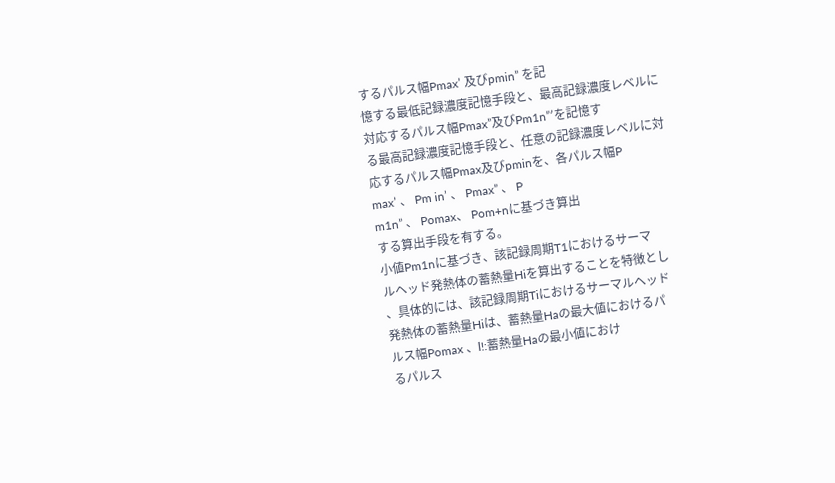するパルス幅Pmax’ 及びpmin” を記
憶する最低記録濃度記憶手段と、最高記録濃度レベルに
対応するパルス幅Pmax”及びPm1n”′を記憶す
る最高記録濃度記憶手段と、任意の記録濃度レベルに対
応するパルス幅Pmax及びpminを、各パルス幅P
max’ 、 Pm in’ 、 Pmax” 、 P
m1n” 、 Pomax、 Pom+nに基づき算出
する算出手段を有する。
小値Pm1nに基づき、該記録周期T1におけるサーマ
ルヘッド発熱体の蓄熱量Hiを算出することを特徴とし
、具体的には、該記録周期Tiにおけるサーマルヘッド
発熱体の蓄熱量Hiは、蓄熱量Haの最大値におけるパ
ルス幅Pomax 、l!:蓄熱量Haの最小値におけ
るパルス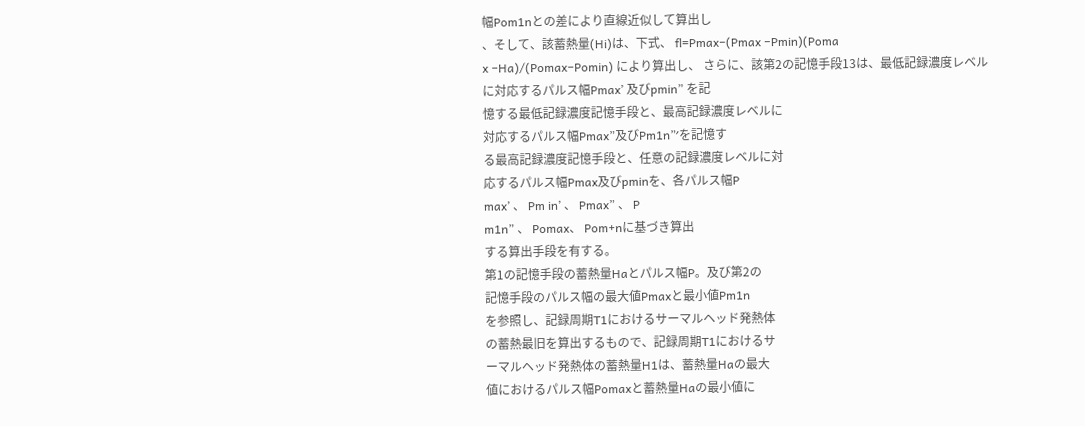幅Pom1nとの差により直線近似して算出し
、そして、該蓄熱量(Hi)は、下式、 fl=Pmax−(Pmax −Pmin)(Poma
x −Ha)/(Pomax−Pomin) により算出し、 さらに、該第2の記憶手段13は、最低記録濃度レベル
に対応するパルス幅Pmax’ 及びpmin” を記
憶する最低記録濃度記憶手段と、最高記録濃度レベルに
対応するパルス幅Pmax”及びPm1n”′を記憶す
る最高記録濃度記憶手段と、任意の記録濃度レベルに対
応するパルス幅Pmax及びpminを、各パルス幅P
max’ 、 Pm in’ 、 Pmax” 、 P
m1n” 、 Pomax、 Pom+nに基づき算出
する算出手段を有する。
第1の記憶手段の蓄熱量Haとパルス幅P。及び第2の
記憶手段のパルス幅の最大値Pmaxと最小値Pm1n
を参照し、記録周期T1におけるサーマルヘッド発熱体
の蓄熱最旧を算出するもので、記録周期T1におけるサ
ーマルヘッド発熱体の蓄熱量H1は、蓄熱量Haの最大
値におけるパルス幅Pomaxと蓄熱量Haの最小値に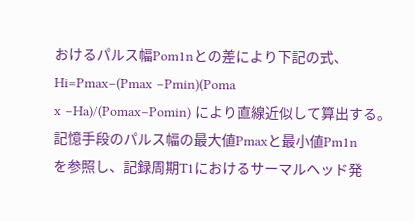おけるパルス幅Pom1nとの差により下記の式、 Hi=Pmax−(Pmax −Pmin)(Poma
x −Ha)/(Pomax−Pomin) により直線近似して算出する。
記憶手段のパルス幅の最大値Pmaxと最小値Pm1n
を参照し、記録周期T1におけるサーマルヘッド発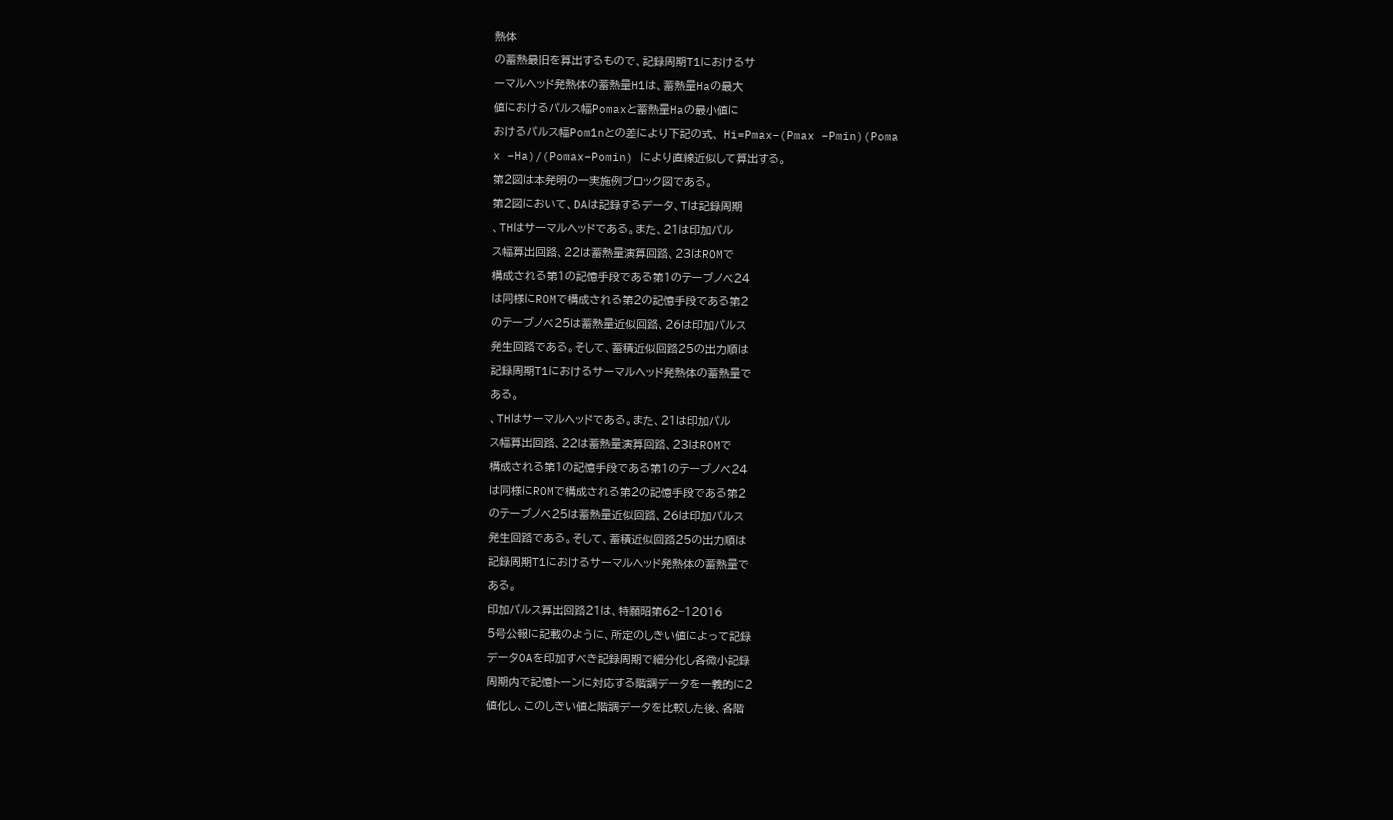熱体
の蓄熱最旧を算出するもので、記録周期T1におけるサ
ーマルヘッド発熱体の蓄熱量H1は、蓄熱量Haの最大
値におけるパルス幅Pomaxと蓄熱量Haの最小値に
おけるパルス幅Pom1nとの差により下記の式、 Hi=Pmax−(Pmax −Pmin)(Poma
x −Ha)/(Pomax−Pomin) により直線近似して算出する。
第2図は本発明の一実施例ブロック図である。
第2図において、DAは記録するデータ、Tは記録周期
、THはサーマルヘッドである。また、21は印加パル
ス幅算出回路、22は蓄熱量演算回路、23はROMで
構成される第1の記憶手段である第1のテーブノベ24
は同様にROMで構成される第2の記憶手段である第2
のテーブノベ25は蓄熱量近似回路、26は印加パルス
発生回路である。そして、蓄積近似回路25の出力順は
記録周期T1におけるサーマルヘッド発熱体の蓄熱量で
ある。
、THはサーマルヘッドである。また、21は印加パル
ス幅算出回路、22は蓄熱量演算回路、23はROMで
構成される第1の記憶手段である第1のテーブノベ24
は同様にROMで構成される第2の記憶手段である第2
のテーブノベ25は蓄熱量近似回路、26は印加パルス
発生回路である。そして、蓄積近似回路25の出力順は
記録周期T1におけるサーマルヘッド発熱体の蓄熱量で
ある。
印加パルス算出回路21は、特願昭第62−12016
5号公報に記載のように、所定のしきい値によって記録
データOAを印加すべき記録周期で細分化し各微小記録
周期内で記憶トーンに対応する階調データを一義的に2
値化し、このしきい値と階調データを比較した後、各階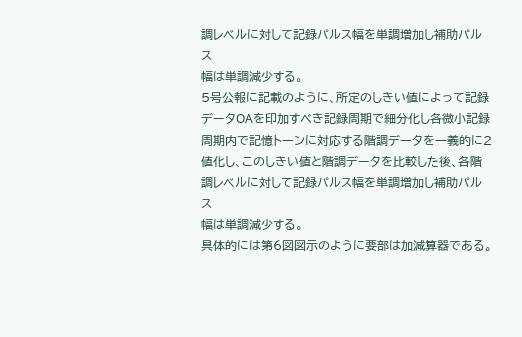調レベルに対して記録パルス幅を単調増加し補助パルス
幅は単調減少する。
5号公報に記載のように、所定のしきい値によって記録
データOAを印加すべき記録周期で細分化し各微小記録
周期内で記憶トーンに対応する階調データを一義的に2
値化し、このしきい値と階調データを比較した後、各階
調レベルに対して記録パルス幅を単調増加し補助パルス
幅は単調減少する。
具体的には第6図図示のように要部は加減算器である。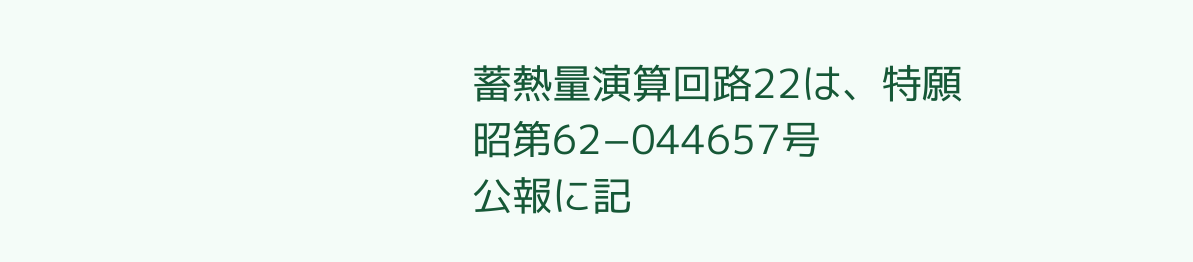蓄熱量演算回路22は、特願昭第62−044657号
公報に記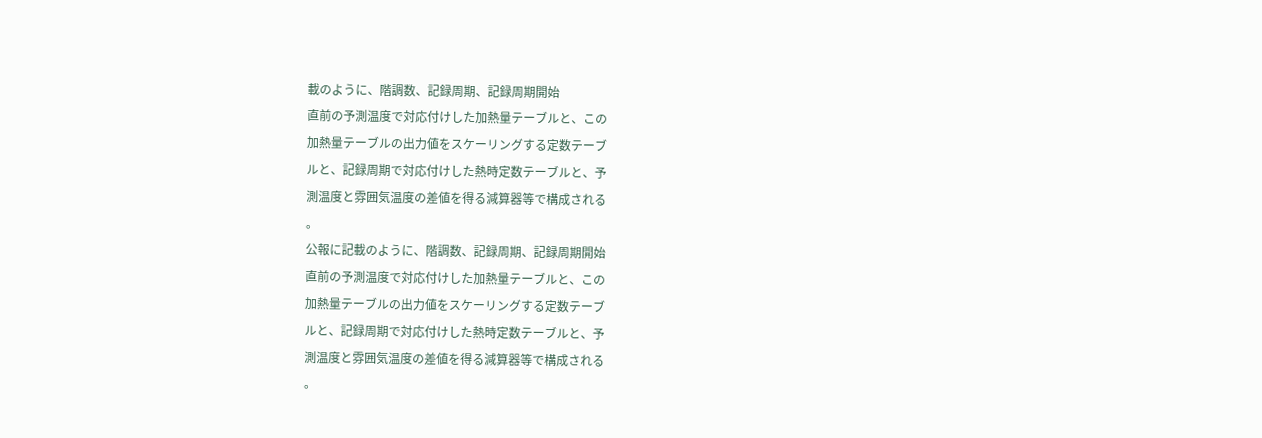載のように、階調数、記録周期、記録周期開始
直前の予測温度で対応付けした加熱量テーブルと、この
加熱量テーブルの出力値をスケーリングする定数テーブ
ルと、記録周期で対応付けした熱時定数テーブルと、予
測温度と雰囲気温度の差値を得る減算器等で構成される
。
公報に記載のように、階調数、記録周期、記録周期開始
直前の予測温度で対応付けした加熱量テーブルと、この
加熱量テーブルの出力値をスケーリングする定数テーブ
ルと、記録周期で対応付けした熱時定数テーブルと、予
測温度と雰囲気温度の差値を得る減算器等で構成される
。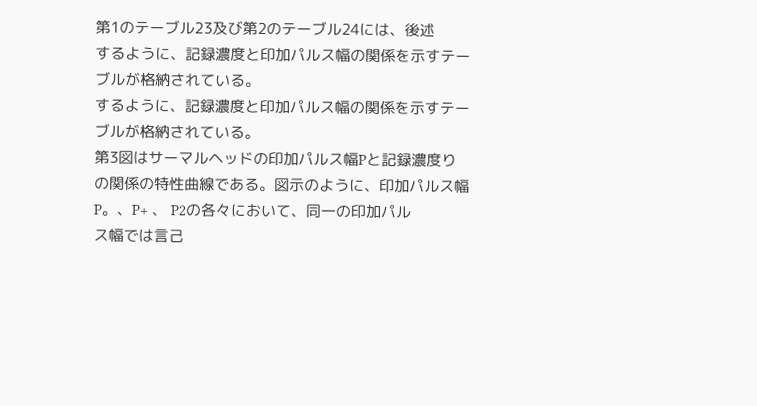第1のテーブル23及び第2のテーブル24には、後述
するように、記録濃度と印加パルス幅の関係を示すテー
ブルが格納されている。
するように、記録濃度と印加パルス幅の関係を示すテー
ブルが格納されている。
第3図はサーマルヘッドの印加パルス幅Pと記録濃度り
の関係の特性曲線である。図示のように、印加パルス幅
P。、P+ 、 P2の各々において、同一の印加パル
ス幅では言己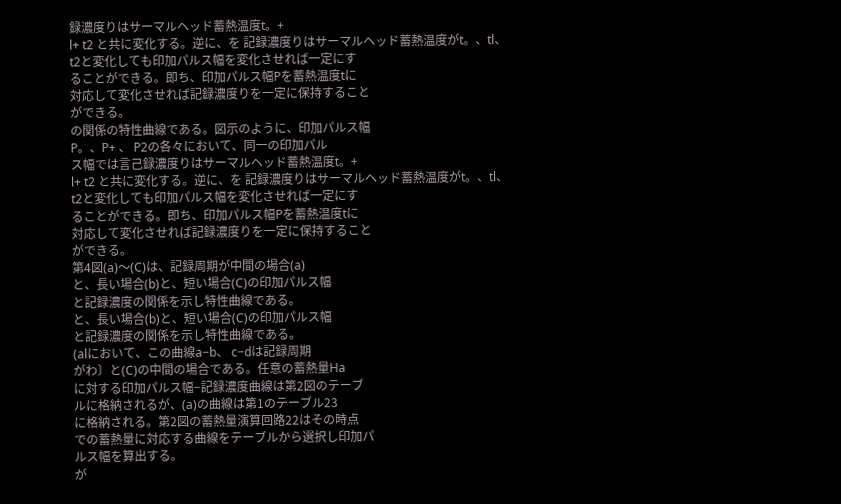録濃度りはサーマルヘッド蓄熱温度t。+
l+ t2 と共に変化する。逆に、を 記録濃度りはサーマルヘッド蓄熱温度がt。、tl、
t2と変化しても印加パルス幅を変化させれば一定にす
ることができる。即ち、印加パルス幅Pを蓄熱温度tに
対応して変化させれば記録濃度りを一定に保持すること
ができる。
の関係の特性曲線である。図示のように、印加パルス幅
P。、P+ 、 P2の各々において、同一の印加パル
ス幅では言己録濃度りはサーマルヘッド蓄熱温度t。+
l+ t2 と共に変化する。逆に、を 記録濃度りはサーマルヘッド蓄熱温度がt。、tl、
t2と変化しても印加パルス幅を変化させれば一定にす
ることができる。即ち、印加パルス幅Pを蓄熱温度tに
対応して変化させれば記録濃度りを一定に保持すること
ができる。
第4図(a)〜(C)は、記録周期が中間の場合(a)
と、長い場合(b)と、短い場合(C)の印加パルス幅
と記録濃度の関係を示し特性曲線である。
と、長い場合(b)と、短い場合(C)の印加パルス幅
と記録濃度の関係を示し特性曲線である。
(alにおいて、この曲線a−b、 c−dは記録周期
がわ〕と(C)の中間の場合である。任意の蓄熱量Ha
に対する印加パルス幅−記録濃度曲線は第2図のテーブ
ルに格納されるが、(a)の曲線は第1のテーブル23
に格納される。第2図の蓄熱量演算回路22はその時点
での蓄熱量に対応する曲線をテーブルから選択し印加パ
ルス幅を算出する。
が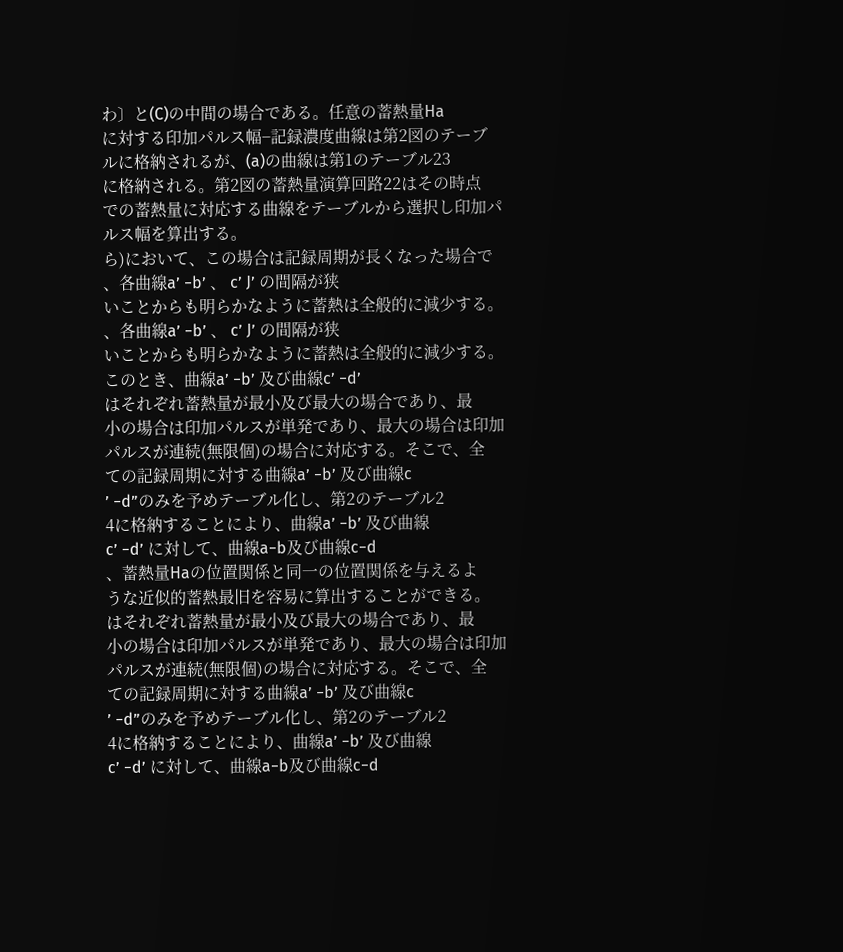わ〕と(C)の中間の場合である。任意の蓄熱量Ha
に対する印加パルス幅−記録濃度曲線は第2図のテーブ
ルに格納されるが、(a)の曲線は第1のテーブル23
に格納される。第2図の蓄熱量演算回路22はその時点
での蓄熱量に対応する曲線をテーブルから選択し印加パ
ルス幅を算出する。
ら)において、この場合は記録周期が長くなった場合で
、各曲線a’ −b’ 、 c’ J’ の間隔が狭
いことからも明らかなように蓄熱は全般的に減少する。
、各曲線a’ −b’ 、 c’ J’ の間隔が狭
いことからも明らかなように蓄熱は全般的に減少する。
このとき、曲線a’ −b’ 及び曲線c’ −d’
はそれぞれ蓄熱量が最小及び最大の場合であり、最
小の場合は印加パルスが単発であり、最大の場合は印加
パルスが連続(無限個)の場合に対応する。そこで、全
ての記録周期に対する曲線a’ −b’ 及び曲線c
’ −d”のみを予めテーブル化し、第2のテーブル2
4に格納することにより、曲線a’ −b’ 及び曲線
c’ −d’ に対して、曲線a−b及び曲線c−d
、蓄熱量Haの位置関係と同一の位置関係を与えるよ
うな近似的蓄熱最旧を容易に算出することができる。
はそれぞれ蓄熱量が最小及び最大の場合であり、最
小の場合は印加パルスが単発であり、最大の場合は印加
パルスが連続(無限個)の場合に対応する。そこで、全
ての記録周期に対する曲線a’ −b’ 及び曲線c
’ −d”のみを予めテーブル化し、第2のテーブル2
4に格納することにより、曲線a’ −b’ 及び曲線
c’ −d’ に対して、曲線a−b及び曲線c−d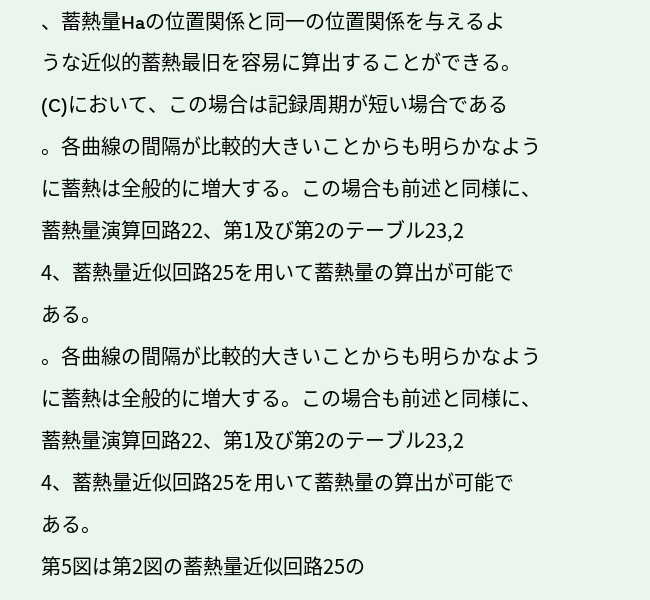、蓄熱量Haの位置関係と同一の位置関係を与えるよ
うな近似的蓄熱最旧を容易に算出することができる。
(C)において、この場合は記録周期が短い場合である
。各曲線の間隔が比較的大きいことからも明らかなよう
に蓄熱は全般的に増大する。この場合も前述と同様に、
蓄熱量演算回路22、第1及び第2のテーブル23,2
4、蓄熱量近似回路25を用いて蓄熱量の算出が可能で
ある。
。各曲線の間隔が比較的大きいことからも明らかなよう
に蓄熱は全般的に増大する。この場合も前述と同様に、
蓄熱量演算回路22、第1及び第2のテーブル23,2
4、蓄熱量近似回路25を用いて蓄熱量の算出が可能で
ある。
第5図は第2図の蓄熱量近似回路25の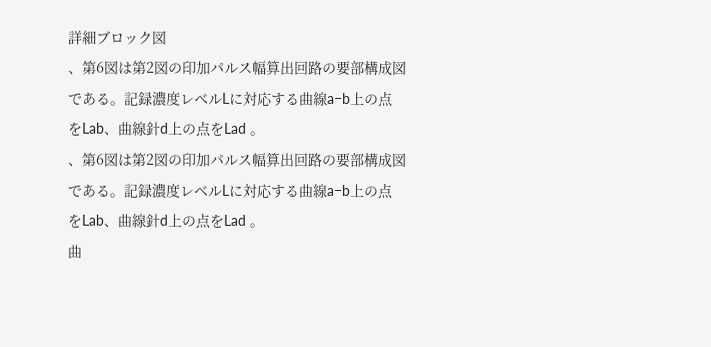詳細ブロック図
、第6図は第2図の印加パルス幅算出回路の要部構成図
である。記録濃度レベルLに対応する曲線a−b上の点
をLab、曲線針d上の点をLad 。
、第6図は第2図の印加パルス幅算出回路の要部構成図
である。記録濃度レベルLに対応する曲線a−b上の点
をLab、曲線針d上の点をLad 。
曲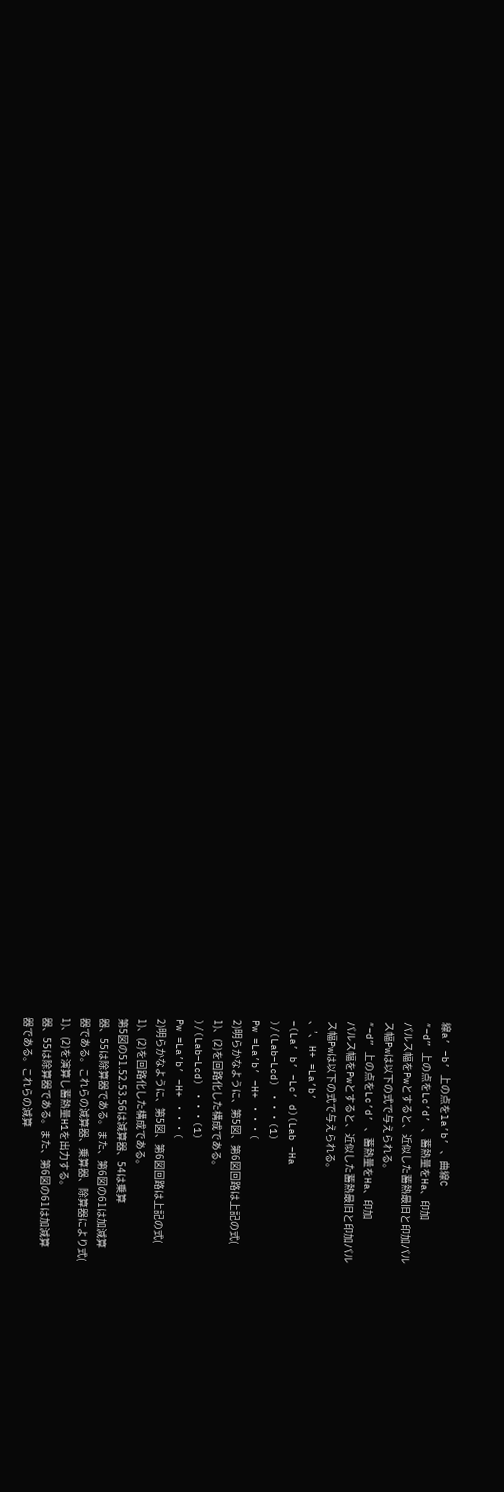線a’ −b’ 上の点をla’b’ 、曲線C
″−d” 上の点をLc’d’ 、蓄熱量をHa、印加
パルス幅をPwとすると、近似した蓄熱最旧と印加パル
ス幅Pwは以下の式で与えられる。
″−d” 上の点をLc’d’ 、蓄熱量をHa、印加
パルス幅をPwとすると、近似した蓄熱最旧と印加パル
ス幅Pwは以下の式で与えられる。
、’、 H+ =La’b’
−(La’ b’ −Lc’ d)(Lab −Ha
)/(Lab−Lcd) ・・・(1)
Pw =La’b’ −H+ ・・・(
2)明らかなように、第5図、第6図回路は上記の式(
1)、(2)を回路化した構成である。
)/(Lab−Lcd) ・・・(1)
Pw =La’b’ −H+ ・・・(
2)明らかなように、第5図、第6図回路は上記の式(
1)、(2)を回路化した構成である。
第5図の51.52.53.56は減算器、54は乗算
器、55は除算器である。また、第6図の61は加減算
器である。これらの減算器、乗算器、除算器により式(
1)、(2)を演算し蓄熱量H1を出力する。
器、55は除算器である。また、第6図の61は加減算
器である。これらの減算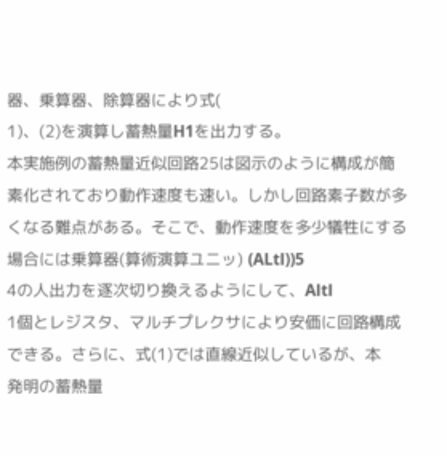器、乗算器、除算器により式(
1)、(2)を演算し蓄熱量H1を出力する。
本実施例の蓄熱量近似回路25は図示のように構成が簡
素化されており動作速度も速い。しかし回路素子数が多
くなる難点がある。そこで、動作速度を多少犠牲にする
場合には乗算器(算術演算ユニッ) (ALtl))5
4の人出力を逐次切り換えるようにして、Altl
1個とレジスタ、マルチプレクサにより安価に回路構成
できる。さらに、式(1)では直線近似しているが、本
発明の蓄熱量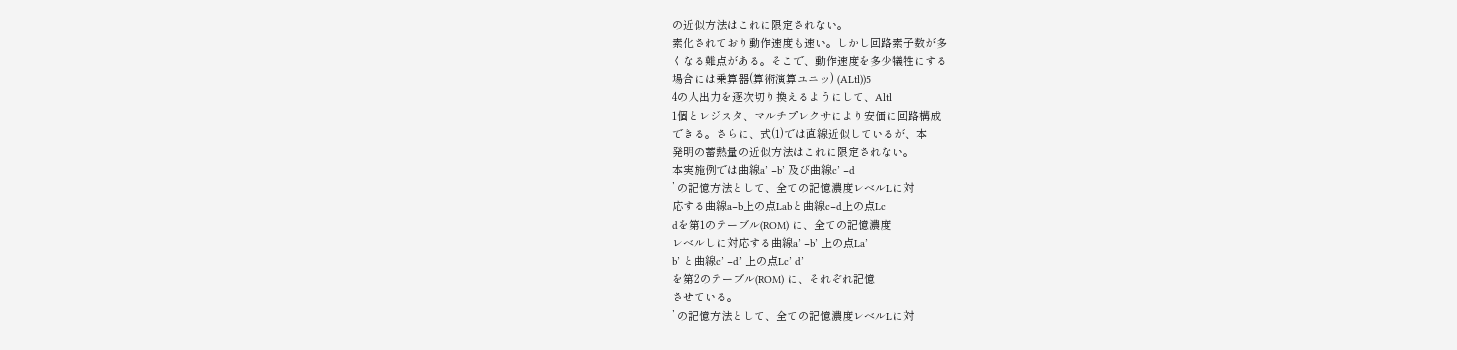の近似方法はこれに限定されない。
素化されており動作速度も速い。しかし回路素子数が多
くなる難点がある。そこで、動作速度を多少犠牲にする
場合には乗算器(算術演算ユニッ) (ALtl))5
4の人出力を逐次切り換えるようにして、Altl
1個とレジスタ、マルチプレクサにより安価に回路構成
できる。さらに、式(1)では直線近似しているが、本
発明の蓄熱量の近似方法はこれに限定されない。
本実施例では曲線a’ −b’ 及び曲線c’ −d
’ の記憶方法として、全ての記憶濃度レベルLに対
応する曲線a−b上の点Labと曲線c−d上の点Lc
dを第1のテーブル(ROM) に、全ての記憶濃度
レベルしに対応する曲線a’ −b’ 上の点La’
b’ と曲線c’ −d’ 上の点Lc’ d’
を第2のテーブル(ROM) に、それぞれ記憶
させている。
’ の記憶方法として、全ての記憶濃度レベルLに対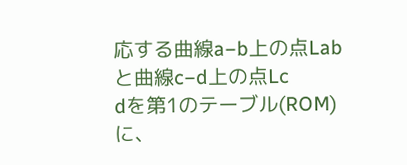応する曲線a−b上の点Labと曲線c−d上の点Lc
dを第1のテーブル(ROM) に、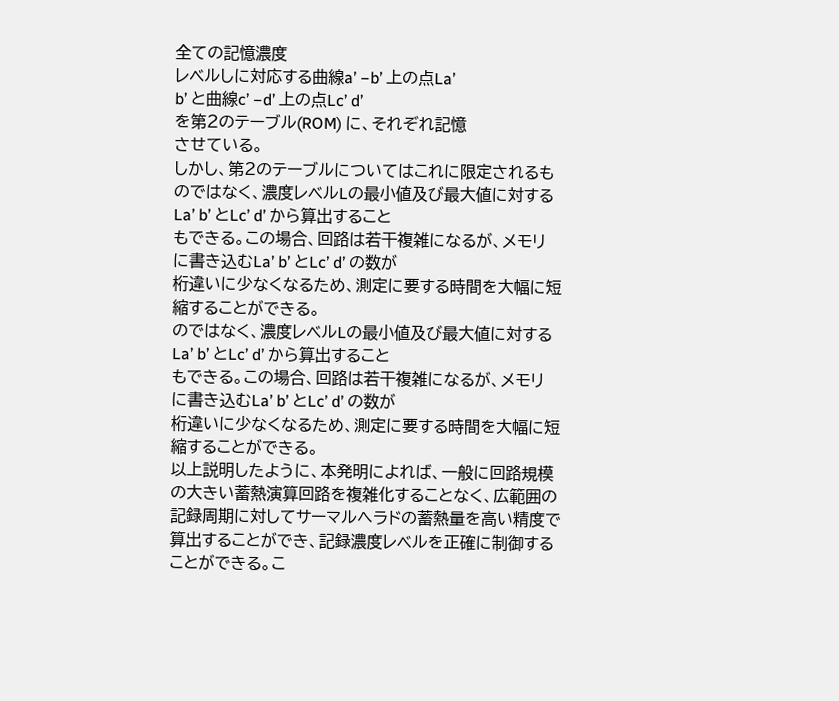全ての記憶濃度
レベルしに対応する曲線a’ −b’ 上の点La’
b’ と曲線c’ −d’ 上の点Lc’ d’
を第2のテーブル(ROM) に、それぞれ記憶
させている。
しかし、第2のテーブルについてはこれに限定されるも
のではなく、濃度レベルLの最小値及び最大値に対する
La’ b’ とLc’ d’ から算出すること
もできる。この場合、回路は若干複雑になるが、メモリ
に書き込むLa’ b’ とLc’ d’ の数が
桁違いに少なくなるため、測定に要する時間を大幅に短
縮することができる。
のではなく、濃度レベルLの最小値及び最大値に対する
La’ b’ とLc’ d’ から算出すること
もできる。この場合、回路は若干複雑になるが、メモリ
に書き込むLa’ b’ とLc’ d’ の数が
桁違いに少なくなるため、測定に要する時間を大幅に短
縮することができる。
以上説明したように、本発明によれば、一般に回路規模
の大きい蓄熱演算回路を複雑化することなく、広範囲の
記録周期に対してサーマルへラドの蓄熱量を高い精度で
算出することができ、記録濃度レベルを正確に制御する
ことができる。こ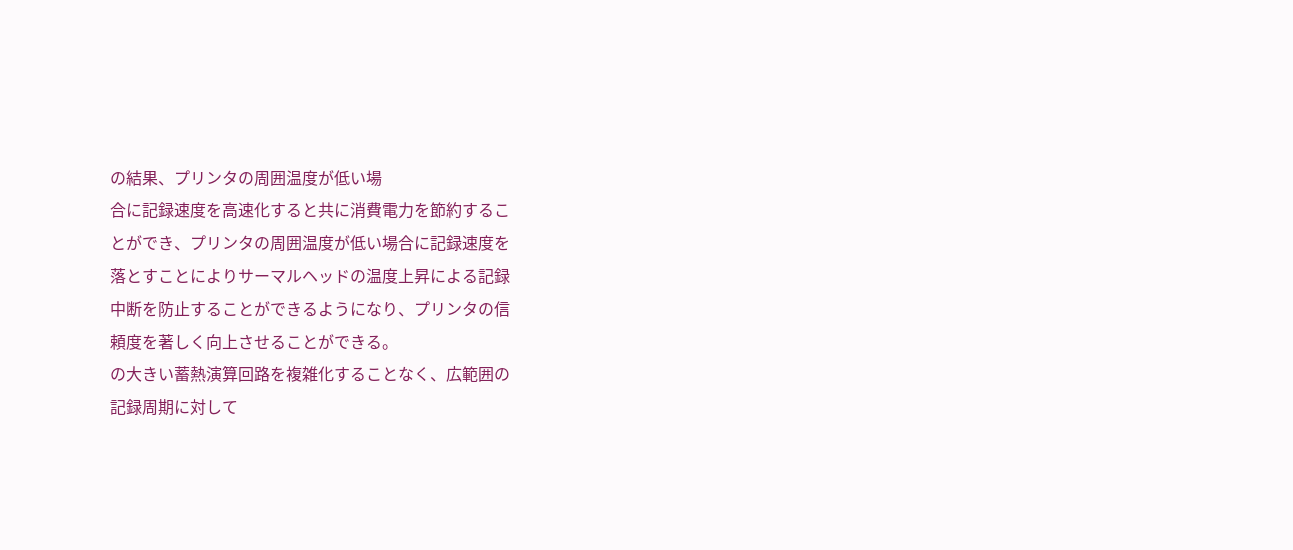の結果、プリンタの周囲温度が低い場
合に記録速度を高速化すると共に消費電力を節約するこ
とができ、プリンタの周囲温度が低い場合に記録速度を
落とすことによりサーマルヘッドの温度上昇による記録
中断を防止することができるようになり、プリンタの信
頼度を著しく向上させることができる。
の大きい蓄熱演算回路を複雑化することなく、広範囲の
記録周期に対して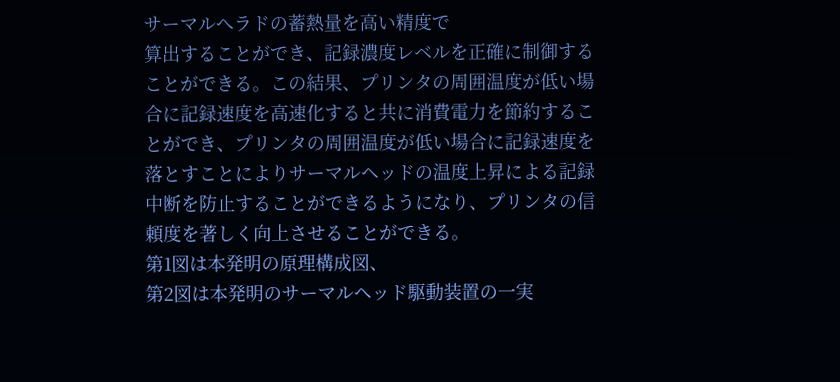サーマルへラドの蓄熱量を高い精度で
算出することができ、記録濃度レベルを正確に制御する
ことができる。この結果、プリンタの周囲温度が低い場
合に記録速度を高速化すると共に消費電力を節約するこ
とができ、プリンタの周囲温度が低い場合に記録速度を
落とすことによりサーマルヘッドの温度上昇による記録
中断を防止することができるようになり、プリンタの信
頼度を著しく向上させることができる。
第1図は本発明の原理構成図、
第2図は本発明のサーマルヘッド駆動装置の一実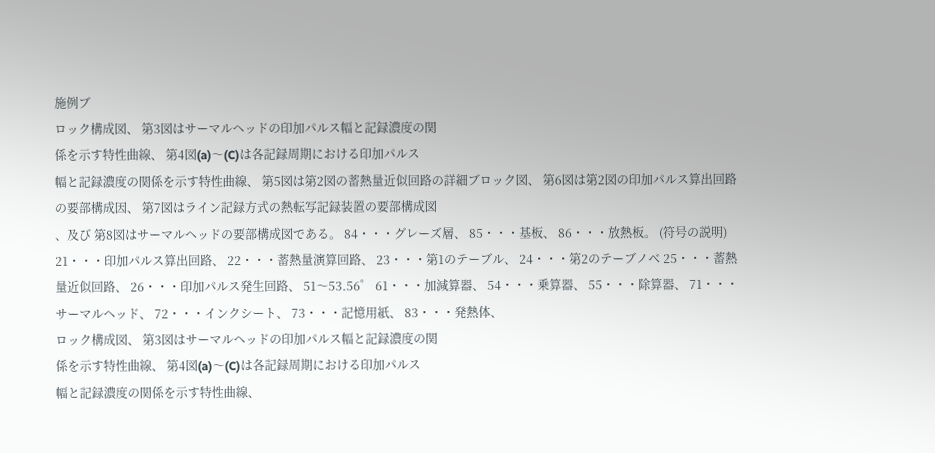施例ブ
ロック構成図、 第3図はサーマルヘッドの印加パルス幅と記録濃度の関
係を示す特性曲線、 第4図(a)〜(C)は各記録周期における印加パルス
幅と記録濃度の関係を示す特性曲線、 第5図は第2図の蓄熱量近似回路の詳細ブロック図、 第6図は第2図の印加パルス算出回路の要部構成因、 第7図はライン記録方式の熱転写記録装置の要部構成図
、及び 第8図はサーマルヘッドの要部構成図である。 84・・・グレーズ層、 85・・・基板、 86・・・放熱板。 (符号の説明) 21・・・印加パルス算出回路、 22・・・蓄熱量演算回路、 23・・・第1のテーブル、 24・・・第2のテーブノベ 25・・・蓄熱量近似回路、 26・・・印加パルス発生回路、 51〜53.56゜ 61・・・加減算器、 54・・・乗算器、 55・・・除算器、 71・・・サーマルヘッド、 72・・・インクシート、 73・・・記憶用紙、 83・・・発熱体、
ロック構成図、 第3図はサーマルヘッドの印加パルス幅と記録濃度の関
係を示す特性曲線、 第4図(a)〜(C)は各記録周期における印加パルス
幅と記録濃度の関係を示す特性曲線、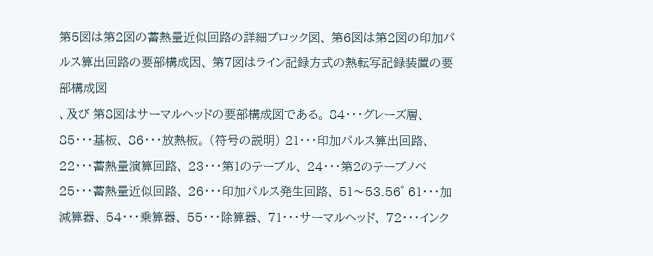第5図は第2図の蓄熱量近似回路の詳細ブロック図、 第6図は第2図の印加パルス算出回路の要部構成因、 第7図はライン記録方式の熱転写記録装置の要部構成図
、及び 第8図はサーマルヘッドの要部構成図である。 84・・・グレーズ層、 85・・・基板、 86・・・放熱板。 (符号の説明) 21・・・印加パルス算出回路、 22・・・蓄熱量演算回路、 23・・・第1のテーブル、 24・・・第2のテーブノベ 25・・・蓄熱量近似回路、 26・・・印加パルス発生回路、 51〜53.56゜ 61・・・加減算器、 54・・・乗算器、 55・・・除算器、 71・・・サーマルヘッド、 72・・・インク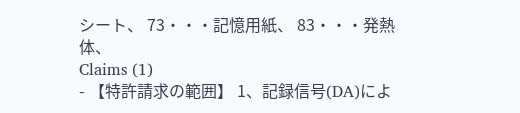シート、 73・・・記憶用紙、 83・・・発熱体、
Claims (1)
- 【特許請求の範囲】 1、記録信号(DA)によ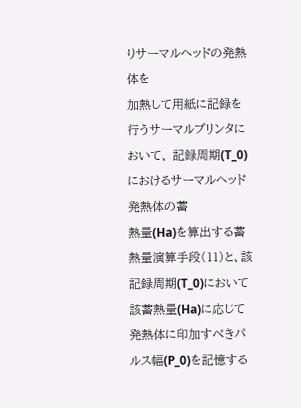りサーマルヘッドの発熱体を
加熱して用紙に記録を行うサーマルプリンタにおいて、 記録周期(T_0)におけるサーマルヘッド発熱体の蓄
熱量(Ha)を算出する蓄熱量演算手段(11)と、該
記録周期(T_0)において該蓄熱量(Ha)に応じて
発熱体に印加すべきパルス幅(P_0)を記憶する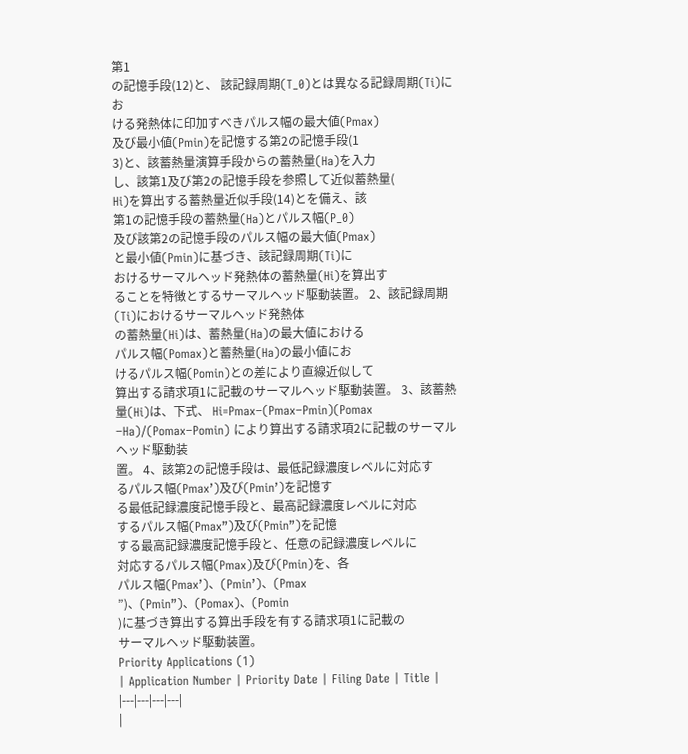第1
の記憶手段(12)と、 該記録周期(T_0)とは異なる記録周期(Ti)にお
ける発熱体に印加すべきパルス幅の最大値(Pmax)
及び最小値(Pmin)を記憶する第2の記憶手段(1
3)と、該蓄熱量演算手段からの蓄熱量(Ha)を入力
し、該第1及び第2の記憶手段を参照して近似蓄熱量(
Hi)を算出する蓄熱量近似手段(14)とを備え、該
第1の記憶手段の蓄熱量(Ha)とパルス幅(P_0)
及び該第2の記憶手段のパルス幅の最大値(Pmax)
と最小値(Pmin)に基づき、該記録周期(Ti)に
おけるサーマルヘッド発熱体の蓄熱量(Hi)を算出す
ることを特徴とするサーマルヘッド駆動装置。 2、該記録周期(Ti)におけるサーマルヘッド発熱体
の蓄熱量(Hi)は、蓄熱量(Ha)の最大値における
パルス幅(Pomax)と蓄熱量(Ha)の最小値にお
けるパルス幅(Pomin)との差により直線近似して
算出する請求項1に記載のサーマルヘッド駆動装置。 3、該蓄熱量(Hi)は、下式、 Hi=Pmax−(Pmax−Pmin)(Pomax
−Ha)/(Pomax−Pomin) により算出する請求項2に記載のサーマルヘッド駆動装
置。 4、該第2の記憶手段は、最低記録濃度レベルに対応す
るパルス幅(Pmax’)及び(Pmin’)を記憶す
る最低記録濃度記憶手段と、最高記録濃度レベルに対応
するパルス幅(Pmax”)及び(Pmin”)を記憶
する最高記録濃度記憶手段と、任意の記録濃度レベルに
対応するパルス幅(Pmax)及び(Pmin)を、各
パルス幅(Pmax’)、(Pmin’)、(Pmax
”)、(Pmin”)、(Pomax)、(Pomin
)に基づき算出する算出手段を有する請求項1に記載の
サーマルヘッド駆動装置。
Priority Applications (1)
| Application Number | Priority Date | Filing Date | Title |
|---|---|---|---|
|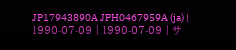JP17943890A JPH0467959A (ja) | 1990-07-09 | 1990-07-09 | サ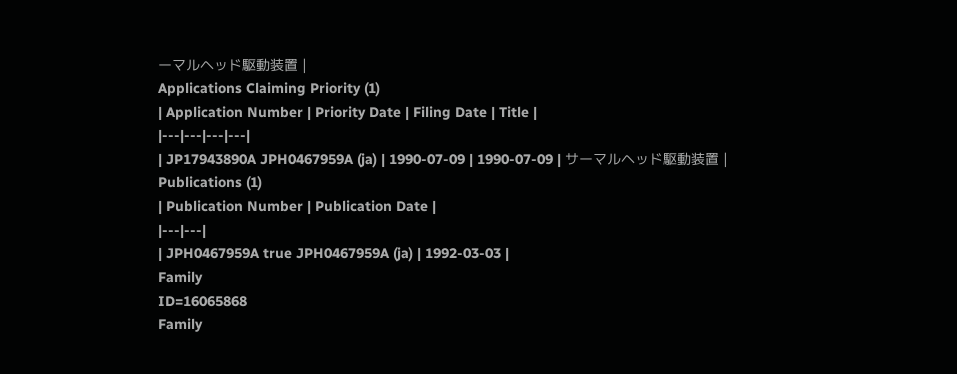ーマルヘッド駆動装置 |
Applications Claiming Priority (1)
| Application Number | Priority Date | Filing Date | Title |
|---|---|---|---|
| JP17943890A JPH0467959A (ja) | 1990-07-09 | 1990-07-09 | サーマルヘッド駆動装置 |
Publications (1)
| Publication Number | Publication Date |
|---|---|
| JPH0467959A true JPH0467959A (ja) | 1992-03-03 |
Family
ID=16065868
Family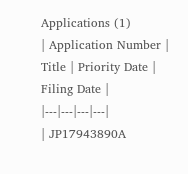Applications (1)
| Application Number | Title | Priority Date | Filing Date |
|---|---|---|---|
| JP17943890A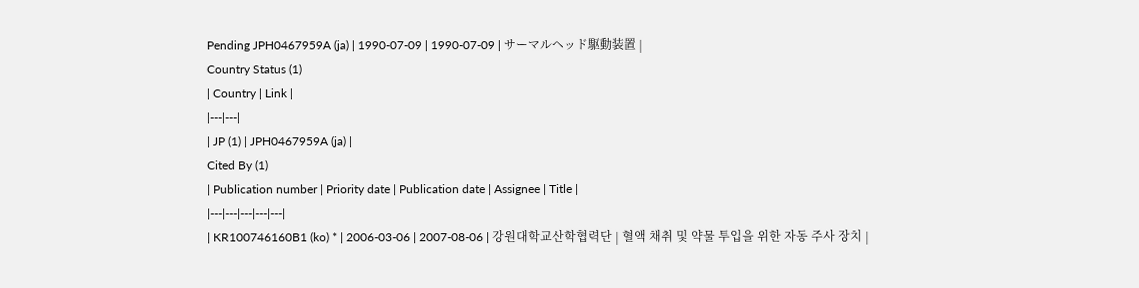Pending JPH0467959A (ja) | 1990-07-09 | 1990-07-09 | サーマルヘッド駆動装置 |
Country Status (1)
| Country | Link |
|---|---|
| JP (1) | JPH0467959A (ja) |
Cited By (1)
| Publication number | Priority date | Publication date | Assignee | Title |
|---|---|---|---|---|
| KR100746160B1 (ko) * | 2006-03-06 | 2007-08-06 | 강원대학교산학협력단 | 혈액 채취 및 약물 투입을 위한 자동 주사 장치 |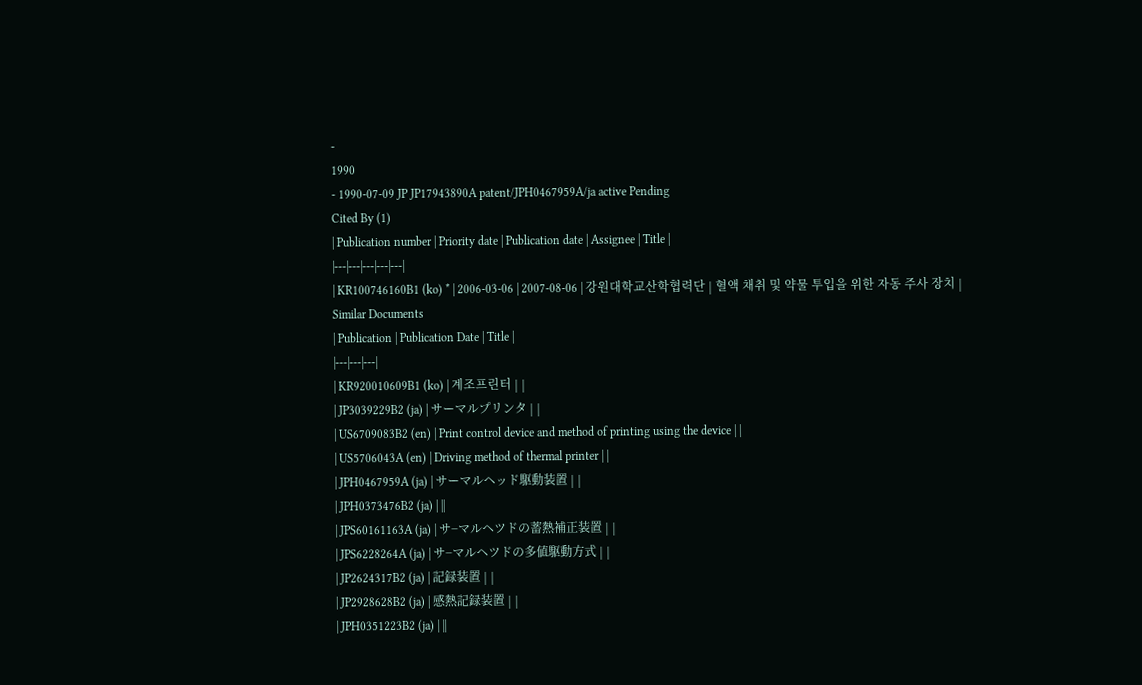-
1990
- 1990-07-09 JP JP17943890A patent/JPH0467959A/ja active Pending
Cited By (1)
| Publication number | Priority date | Publication date | Assignee | Title |
|---|---|---|---|---|
| KR100746160B1 (ko) * | 2006-03-06 | 2007-08-06 | 강원대학교산학협력단 | 혈액 채취 및 약물 투입을 위한 자동 주사 장치 |
Similar Documents
| Publication | Publication Date | Title |
|---|---|---|
| KR920010609B1 (ko) | 계조프린터 | |
| JP3039229B2 (ja) | サーマルプリンタ | |
| US6709083B2 (en) | Print control device and method of printing using the device | |
| US5706043A (en) | Driving method of thermal printer | |
| JPH0467959A (ja) | サーマルヘッド駆動装置 | |
| JPH0373476B2 (ja) | ||
| JPS60161163A (ja) | サ−マルヘツドの蓄熱補正装置 | |
| JPS6228264A (ja) | サ−マルヘツドの多値駆動方式 | |
| JP2624317B2 (ja) | 記録装置 | |
| JP2928628B2 (ja) | 感熱記録装置 | |
| JPH0351223B2 (ja) | ||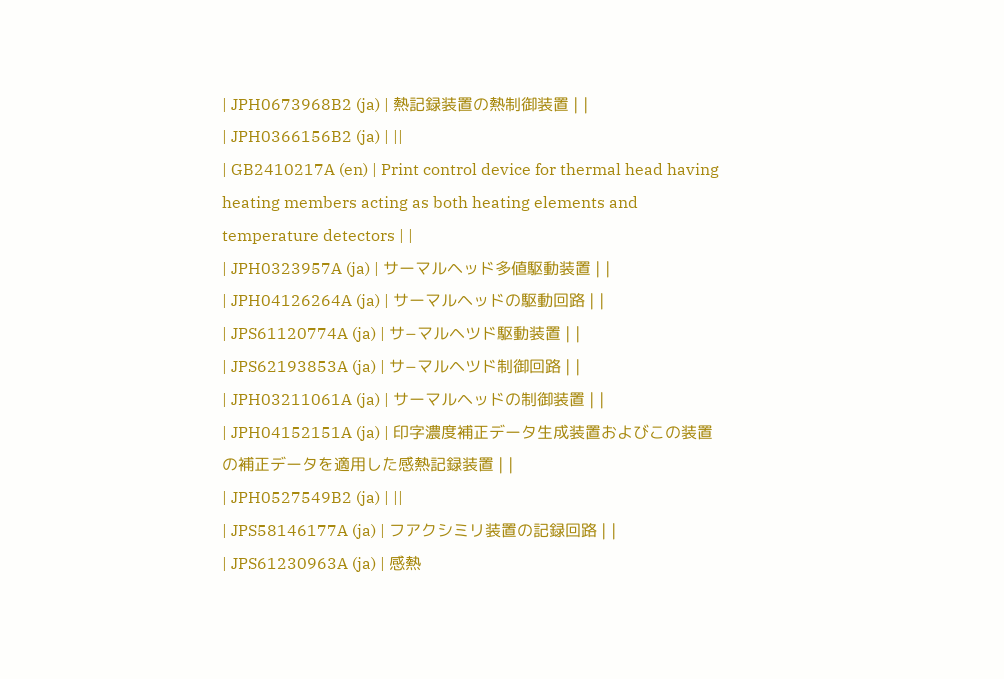| JPH0673968B2 (ja) | 熱記録装置の熱制御装置 | |
| JPH0366156B2 (ja) | ||
| GB2410217A (en) | Print control device for thermal head having heating members acting as both heating elements and temperature detectors | |
| JPH0323957A (ja) | サーマルヘッド多値駆動装置 | |
| JPH04126264A (ja) | サーマルヘッドの駆動回路 | |
| JPS61120774A (ja) | サ−マルヘツド駆動装置 | |
| JPS62193853A (ja) | サ−マルヘツド制御回路 | |
| JPH03211061A (ja) | サーマルヘッドの制御装置 | |
| JPH04152151A (ja) | 印字濃度補正データ生成装置およびこの装置の補正データを適用した感熱記録装置 | |
| JPH0527549B2 (ja) | ||
| JPS58146177A (ja) | フアクシミリ装置の記録回路 | |
| JPS61230963A (ja) | 感熱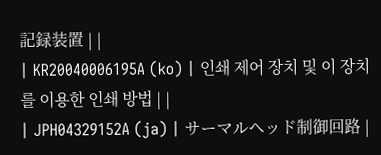記録装置 | |
| KR20040006195A (ko) | 인쇄 제어 장치 및 이 장치를 이용한 인쇄 방법 | |
| JPH04329152A (ja) | サーマルヘッド制御回路 |